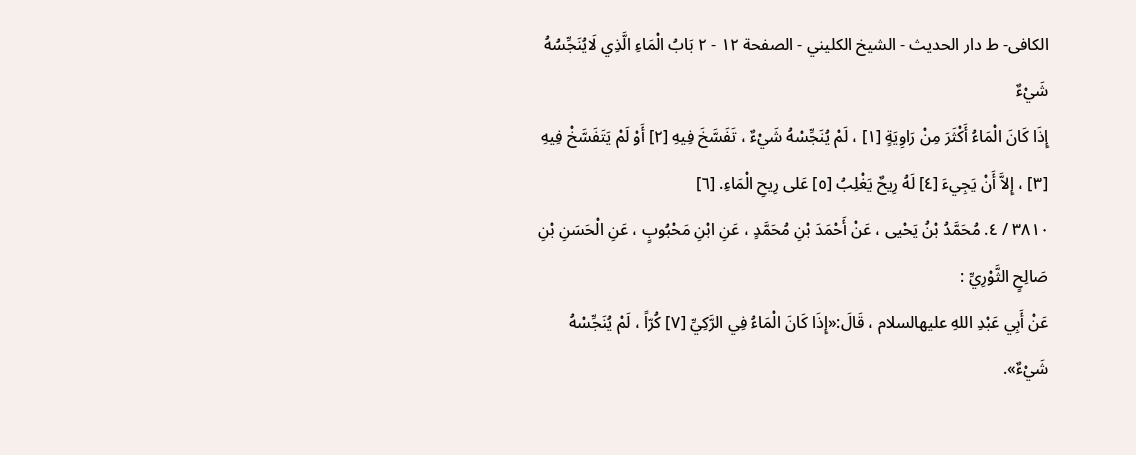الکافی- ط دار الحدیث - الشيخ الكليني - الصفحة ١٢ - ٢ بَابُ الْمَاءِ الَّذِي لَايُنَجِّسُهُ شَيْءٌ
إِذَا كَانَ الْمَاءُ أَكْثَرَ مِنْ رَاوِيَةٍ [١] ، لَمْ يُنَجِّسْهُ شَيْءٌ ، تَفَسَّخَ فِيهِ [٢] أَوْ لَمْ يَتَفَسَّخْ فِيهِ [٣] ، إِلاَّ أَنْ يَجِيءَ [٤] لَهُ رِيحٌ يَغْلِبُ [٥] عَلى رِيحِ الْمَاءِ. [٦]
٣٨١٠ / ٤. مُحَمَّدُ بْنُ يَحْيى ، عَنْ أَحْمَدَ بْنِ مُحَمَّدٍ ، عَنِ ابْنِ مَحْبُوبٍ ، عَنِ الْحَسَنِ بْنِ صَالِحٍ الثَّوْرِيِّ :
عَنْ أَبِي عَبْدِ اللهِ عليهالسلام ، قَالَ:«إِذَا كَانَ الْمَاءُ فِي الرَّكِيِّ [٧] كُرّاً ، لَمْ يُنَجِّسْهُ شَيْءٌ».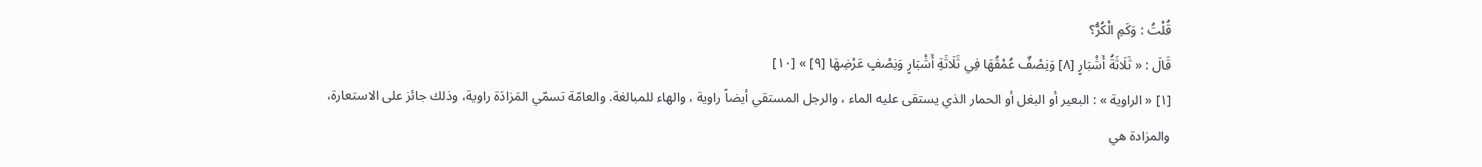قُلْتُ : وَكَمِ الْكُرُّ؟
قَالَ : « ثَلَاثَةُ أَشْبَارٍ [٨] وَنِصْفٌ عُمْقُهَا فِي ثَلَاثَةِ أَشْبَارٍ وَنِصْفٍ عَرْضِهَا [٩] » [١٠]
[١] « الراوية » : البعير أو البغل أو الحمار الذي يستقى عليه الماء ، والرجل المستقي أيضاً راوية ، والهاء للمبالغة. والعامّة تسمّي المَزادَة راوية، وذلك جائز على الاستعارة، والمزادة هي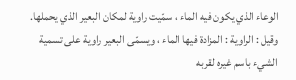الوعاء الذي يكون فيه الماء ، سمّيت راوية لمكان البعير الذي يحملها. وقيل : الراوية : المزادة فيها الماء ، ويسمّى البعير راوية على تسمية الشيء باسم غيره لقربه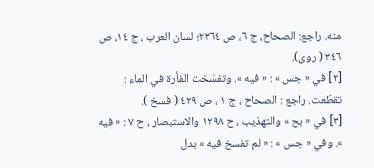منه. راجع: الصحاح، ج ٦، ص ٢٣٦٤؛ لسان العرب ، ج ١٤، ص ٣٤٦ ( روى).
[٢] في « جس » : « فيه ». وتفسّخت الفأرة في الماء : تقطّعت. راجع : الصحاح ، ج ١ ، ص ٤٢٩ ( فسخ ).
[٣] في « بح » والتهذيب ، ح ١٢٩٨ والاستبصار ، ح ٧ : « فيه ». وفي « جس » : « لم تفسخ فيه » بدل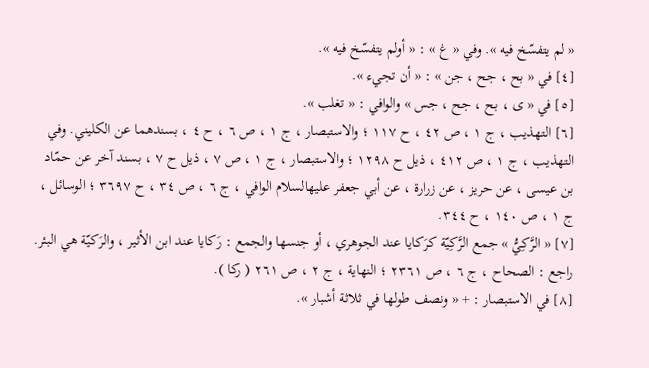« لم يتفسّخ فيه ». وفي « غ » : « أولم يتفسّخ فيه ».
[٤] في « بح ، جح ، جن » : « أن تجيء ».
[٥] في « ى ، بح ، جح ، جس » والوافي : « تغلب ».
[٦] التهذيب ، ج ١ ، ص ٤٢ ، ح ١١٧ ؛ والاستبصار ، ج ١ ، ص ٦ ، ح ٤ ، بسندهما عن الكليني. وفي التهذيب ، ج ١ ، ص ٤١٢ ، ذيل ح ١٢٩٨ ؛ والاستبصار ، ج ١ ، ص ٧ ، ذيل ح ٧ ، بسند آخر عن حمّاد بن عيسى ، عن حريز ، عن زرارة ، عن أبي جعفر عليهالسلام الوافي ، ج ٦ ، ص ٣٤ ، ح ٣٦٩٧ ؛ الوسائل ، ج ١ ، ص ١٤٠ ، ح ٣٤٤.
[٧] « الرَّكِيُّ » جمع الرَّكِيّة كرَكايا عند الجوهري ، أو جنسها والجمع : رَكايا عند ابن الأثير ، والرَكيّة هي البئر. راجع : الصحاح ، ج ٦ ، ص ٢٣٦١ ؛ النهاية ، ج ٢ ، ص ٢٦١ ( ركا ).
[٨] في الاستبصار : + « ونصف طولها في ثلاثة أشبار ».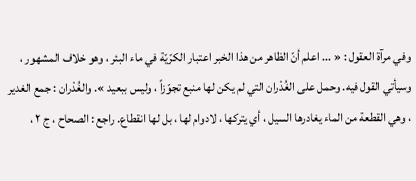وفي مرآة العقول : « ... اعلم أنّ الظاهر من هذا الخبر اعتبار الكرّيّة في ماء البئر ، وهو خلاف المشهور ، وسيأتي القول فيه. وحمل على الغُدْران التي لم يكن لها منبع تجوّزاً ، وليس ببعيد ». والغُدْران : جمع الغدير ، وهي القطعة من الماء يغادرها السيل ، أي يتركها ، لادوام لها ، بل لها انقطاع. راجع : الصحاح ، ج ٢ ،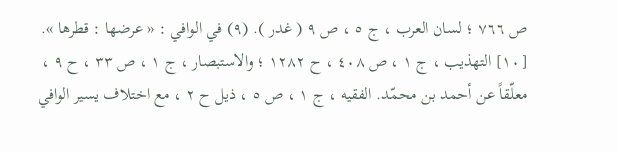ص ٧٦٦ ؛ لسان العرب ، ج ٥ ، ص ٩ ( غدر ). (٩) في الوافي : « عرضها : قطرها ».
[١٠] التهذيب ، ج ١ ، ص ٤٠٨ ، ح ١٢٨٢ ؛ والاستبصار ، ج ١ ، ص ٣٣ ، ح ٩ ، معلّقاً عن أحمد بن محمّد. الفقيه ، ج ١ ، ص ٥ ، ذيل ح ٢ ، مع اختلاف يسير الوافي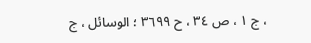، ج ١ ، ص ٣٤ ، ح ٣٦٩٩ ؛ الوسائل ، ج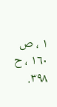١ ، ص ١٦٠ ، ح ٣٩٨.